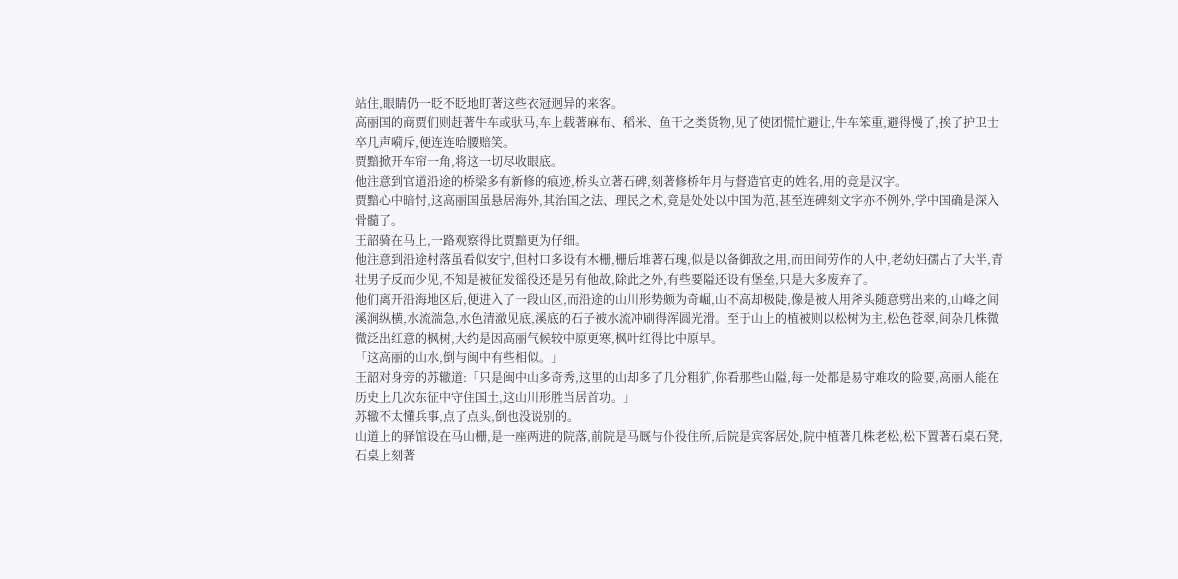站住,眼睛仍一眨不眨地盯著这些衣冠迥异的来客。
高丽国的商贾们则赶著牛车或驮马,车上载著麻布、稻米、鱼干之类货物,见了使团慌忙避让,牛车笨重,避得慢了,挨了护卫士卒几声嗬斥,便连连哈腰赔笑。
贾黯掀开车帘一角,将这一切尽收眼底。
他注意到官道沿途的桥梁多有新修的痕迹,桥头立著石碑,刻著修桥年月与督造官吏的姓名,用的竞是汉字。
贾黯心中暗忖,这高丽国虽悬居海外,其治国之法、理民之术,竟是处处以中国为范,甚至连碑刻文字亦不例外,学中国确是深入骨髓了。
王韶骑在马上,一路观察得比贾黯更为仔细。
他注意到沿途村落虽看似安宁,但村口多设有木栅,栅后堆著石瑰,似是以备御敌之用,而田间劳作的人中,老幼妇孺占了大半,青壮男子反而少见,不知是被征发徭役还是另有他故,除此之外,有些要隘还设有堡垒,只是大多废弃了。
他们离开沿海地区后,便进入了一段山区,而沿途的山川形势颇为奇崛,山不高却极陡,像是被人用斧头随意劈出来的,山峰之间溪涧纵横,水流湍急,水色清澈见底,溪底的石子被水流冲刷得浑圆光滑。至于山上的植被则以松树为主,松色苍翠,间杂几株微微泛出红意的枫树,大约是因高丽气候较中原更寒,枫叶红得比中原早。
「这高丽的山水,倒与闽中有些相似。」
王韶对身旁的苏辙道:「只是闽中山多奇秀,这里的山却多了几分粗犷,你看那些山隘,每一处都是易守难攻的险要,高丽人能在历史上几次东征中守住国土,这山川形胜当居首功。」
苏辙不太懂兵事,点了点头,倒也没说别的。
山道上的驿馆设在马山栅,是一座两进的院落,前院是马厩与仆役住所,后院是宾客居处,院中植著几株老松,松下置著石桌石凳,石桌上刻著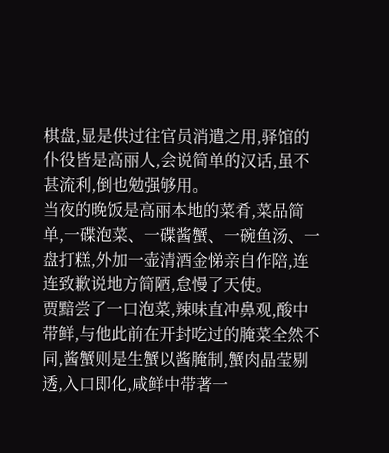棋盘,显是供过往官员消遣之用,驿馆的仆役皆是高丽人,会说简单的汉话,虽不甚流利,倒也勉强够用。
当夜的晚饭是高丽本地的菜肴,菜品简单,一碟泡菜、一碟酱蟹、一碗鱼汤、一盘打糕,外加一壶清酒金悌亲自作陪,连连致歉说地方简陋,怠慢了天使。
贾黯尝了一口泡菜,辣味直冲鼻观,酸中带鲜,与他此前在开封吃过的腌菜全然不同,酱蟹则是生蟹以酱腌制,蟹肉晶莹剔透,入口即化,咸鲜中带著一